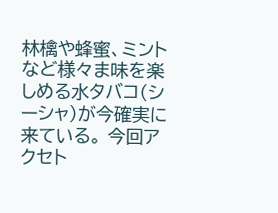林檎や蜂蜜、ミントなど様々ま味を楽しめる水タバコ(シーシャ)が今確実に来ている。 今回アクセト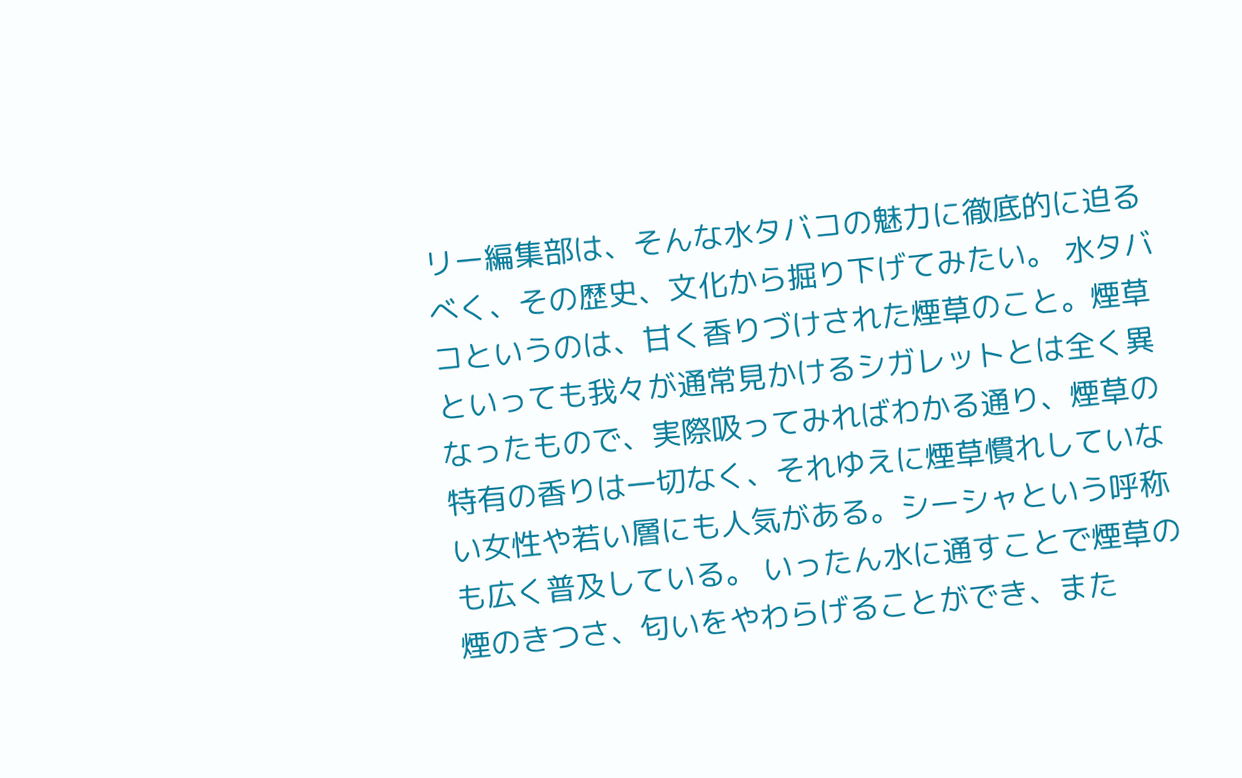リー編集部は、そんな水タバコの魅力に徹底的に迫るべく、その歴史、文化から掘り下げてみたい。 水タバコというのは、甘く香りづけされた煙草のこと。煙草といっても我々が通常見かけるシガレットとは全く異なったもので、実際吸ってみればわかる通り、煙草の特有の香りは一切なく、それゆえに煙草慣れしていない女性や若い層にも人気がある。シーシャという呼称も広く普及している。 いったん水に通すことで煙草の煙のきつさ、匂いをやわらげることができ、また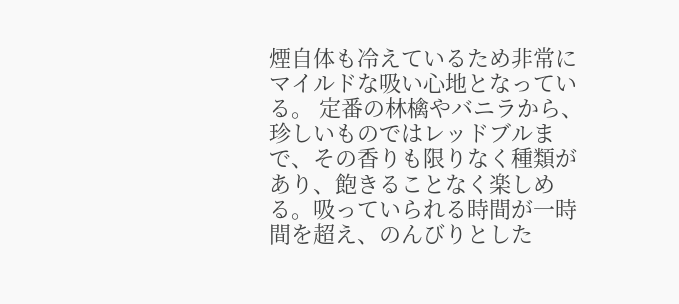煙自体も冷えているため非常にマイルドな吸い心地となっている。 定番の林檎やバニラから、珍しいものではレッドブルまで、その香りも限りなく種類があり、飽きることなく楽しめる。吸っていられる時間が一時間を超え、のんびりとした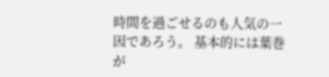時間を過ごせるのも人気の一因であろう。 基本的には葉巻が